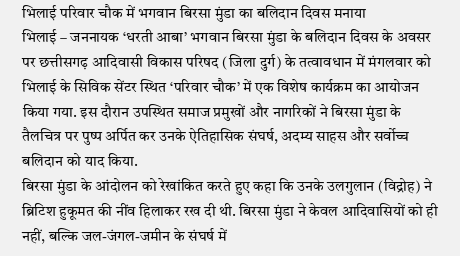भिलाई परिवार चौक में भगवान बिरसा मुंडा का बलिदान दिवस मनाया
भिलाई – जननायक ‘धरती आबा’ भगवान बिरसा मुंडा के बलिदान दिवस के अवसर पर छत्तीसगढ़ आदिवासी विकास परिषद (जिला दुर्ग) के तत्वावधान में मंगलवार को भिलाई के सिविक सेंटर स्थित ‘परिवार चौक’ में एक विशेष कार्यक्रम का आयोजन किया गया. इस दौरान उपस्थित समाज प्रमुखों और नागरिकों ने बिरसा मुंडा के तैलचित्र पर पुष्प अर्पित कर उनके ऐतिहासिक संघर्ष, अदम्य साहस और सर्वोच्च बलिदान को याद किया.
बिरसा मुंडा के आंदोलन को रेखांकित करते हुए कहा कि उनके उलगुलान (विद्रोह) ने ब्रिटिश हुकूमत की नींव हिलाकर रख दी थी. बिरसा मुंडा ने केवल आदिवासियों को ही नहीं, बल्कि जल-जंगल-जमीन के संघर्ष में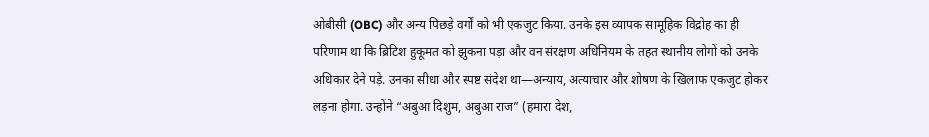ओबीसी (OBC) और अन्य पिछड़े वर्गों को भी एकजुट किया. उनके इस व्यापक सामूहिक विद्रोह का ही परिणाम था कि ब्रिटिश हुकूमत को झुकना पड़ा और वन संरक्षण अधिनियम के तहत स्थानीय लोगों को उनके अधिकार देने पड़े. उनका सीधा और स्पष्ट संदेश था—अन्याय, अत्याचार और शोषण के खिलाफ एकजुट होकर लड़ना होगा. उन्होंने “अबुआ दिशुम, अबुआ राज” (हमारा देश,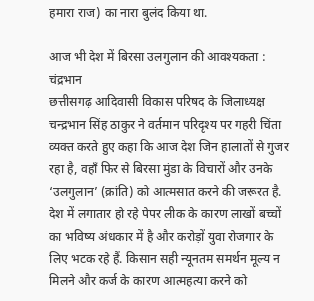हमारा राज) का नारा बुलंद किया था.

आज भी देश में बिरसा उलगुलान की आवश्यकता : चंद्रभान
छत्तीसगढ़ आदिवासी विकास परिषद के जिलाध्यक्ष चन्द्रभान सिंह ठाकुर ने वर्तमान परिदृश्य पर गहरी चिंता व्यक्त करते हुए कहा कि आज देश जिन हालातों से गुजर रहा है, वहाँ फिर से बिरसा मुंडा के विचारों और उनके ‘उलगुलान’ (क्रांति) को आत्मसात करने की जरूरत है. देश में लगातार हो रहे पेपर लीक के कारण लाखों बच्चों का भविष्य अंधकार में है और करोड़ों युवा रोजगार के लिए भटक रहे हैं. किसान सही न्यूनतम समर्थन मूल्य न मिलने और कर्ज के कारण आत्महत्या करने को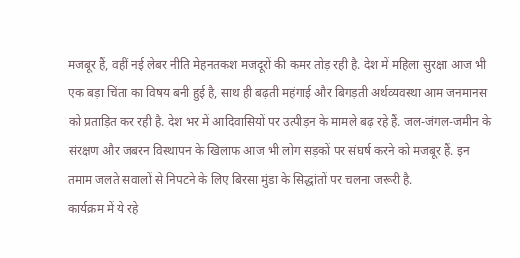मजबूर हैं, वहीं नई लेबर नीति मेहनतकश मजदूरों की कमर तोड़ रही है. देश में महिला सुरक्षा आज भी एक बड़ा चिंता का विषय बनी हुई है, साथ ही बढ़ती महंगाई और बिगड़ती अर्थव्यवस्था आम जनमानस को प्रताड़ित कर रही है. देश भर में आदिवासियों पर उत्पीड़न के मामले बढ़ रहे हैं. जल-जंगल-जमीन के संरक्षण और जबरन विस्थापन के खिलाफ आज भी लोग सड़कों पर संघर्ष करने को मजबूर हैं. इन तमाम जलते सवालों से निपटने के लिए बिरसा मुंडा के सिद्धांतों पर चलना जरूरी है.
कार्यक्रम में ये रहे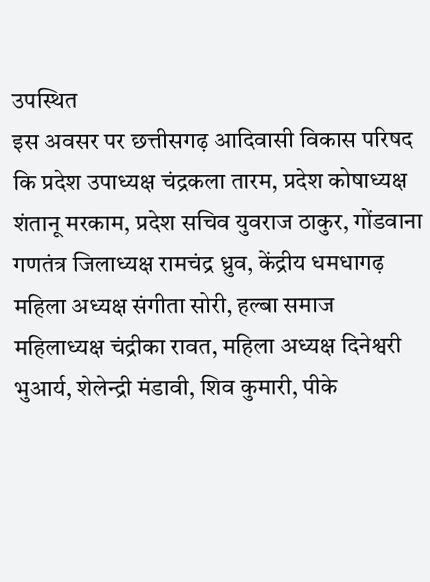उपस्थित
इस अवसर पर छत्तीसगढ़ आदिवासी विकास परिषद कि प्रदेश उपाध्यक्ष चंद्रकला तारम, प्रदेश कोषाध्यक्ष शंतानू मरकाम, प्रदेश सचिव युवराज ठाकुर, गोंडवाना गणतंत्र जिलाध्यक्ष रामचंद्र ध्रुव, केंद्रीय धमधागढ़ महिला अध्यक्ष संगीता सोरी, हल्बा समाज महिलाध्यक्ष चंद्रीका रावत, महिला अध्यक्ष दिनेश्वरी भुआर्य, शेलेन्द्री मंडावी, शिव कुमारी, पीके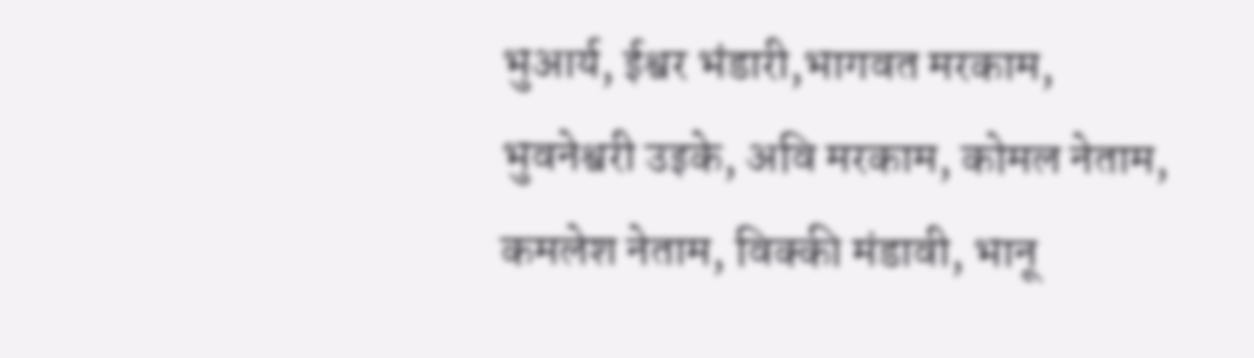भुआर्य, ईश्वर भंडारी,भागवत मरकाम, भुवनेश्वरी उइके, अवि मरकाम, कोमल नेताम, कमलेश नेताम, विक्की मंडावी, भानू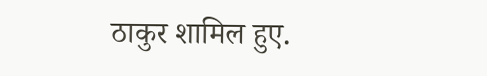ठाकुर शामिल हुए.